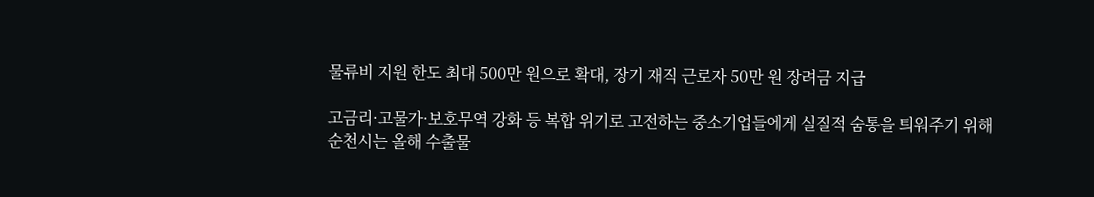물류비 지원 한도 최대 500만 원으로 확대, 장기 재직 근로자 50만 원 장려금 지급

고금리·고물가·보호무역 강화 등 복합 위기로 고전하는 중소기업들에게 실질적 숨통을 틔워주기 위해 순천시는 올해 수출물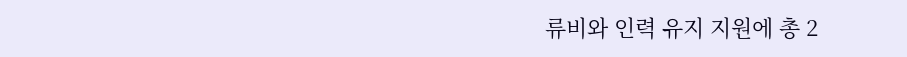류비와 인력 유지 지원에 총 2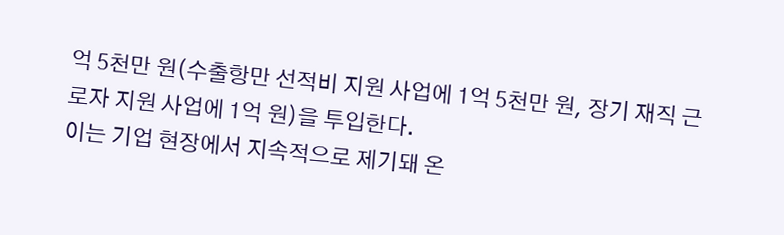억 5천만 원(수출항만 선적비 지원 사업에 1억 5천만 원, 장기 재직 근로자 지원 사업에 1억 원)을 투입한다.
이는 기업 현장에서 지속적으로 제기돼 온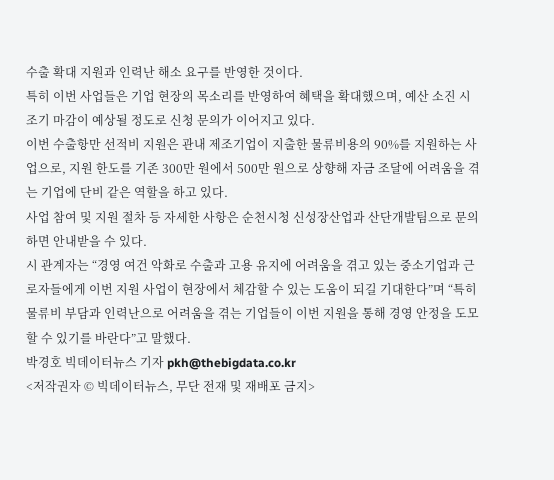수출 확대 지원과 인력난 해소 요구를 반영한 것이다.
특히 이번 사업들은 기업 현장의 목소리를 반영하여 혜택을 확대했으며, 예산 소진 시 조기 마감이 예상될 정도로 신청 문의가 이어지고 있다.
이번 수출항만 선적비 지원은 관내 제조기업이 지출한 물류비용의 90%를 지원하는 사업으로, 지원 한도를 기존 300만 원에서 500만 원으로 상향해 자금 조달에 어려움을 겪는 기업에 단비 같은 역할을 하고 있다.
사업 참여 및 지원 절차 등 자세한 사항은 순천시청 신성장산업과 산단개발팀으로 문의하면 안내받을 수 있다.
시 관계자는 “경영 여건 악화로 수출과 고용 유지에 어려움을 겪고 있는 중소기업과 근로자들에게 이번 지원 사업이 현장에서 체감할 수 있는 도움이 되길 기대한다”며 “특히 물류비 부담과 인력난으로 어려움을 겪는 기업들이 이번 지원을 통해 경영 안정을 도모할 수 있기를 바란다”고 말했다.
박경호 빅데이터뉴스 기자 pkh@thebigdata.co.kr
<저작권자 © 빅데이터뉴스, 무단 전재 및 재배포 금지>